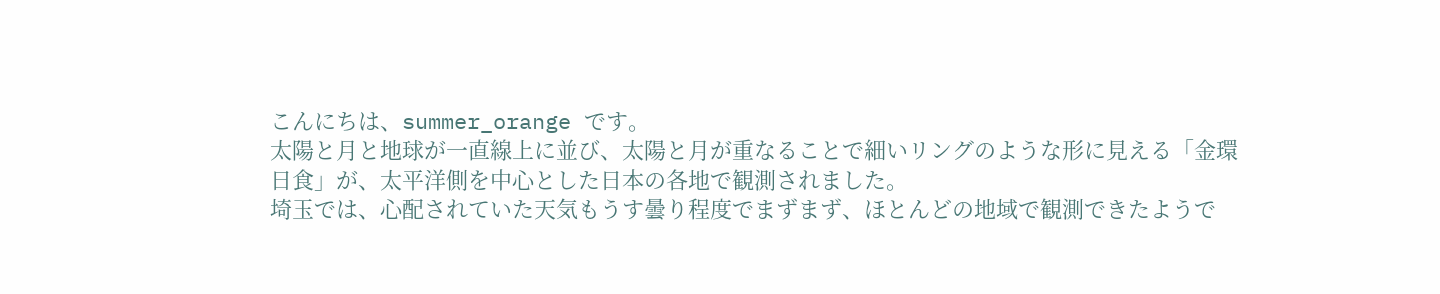こんにちは、summer_orange です。
太陽と月と地球が一直線上に並び、太陽と月が重なることで細いリングのような形に見える「金環日食」が、太平洋側を中心とした日本の各地で観測されました。
埼玉では、心配されていた天気もうす曇り程度でまずまず、ほとんどの地域で観測できたようで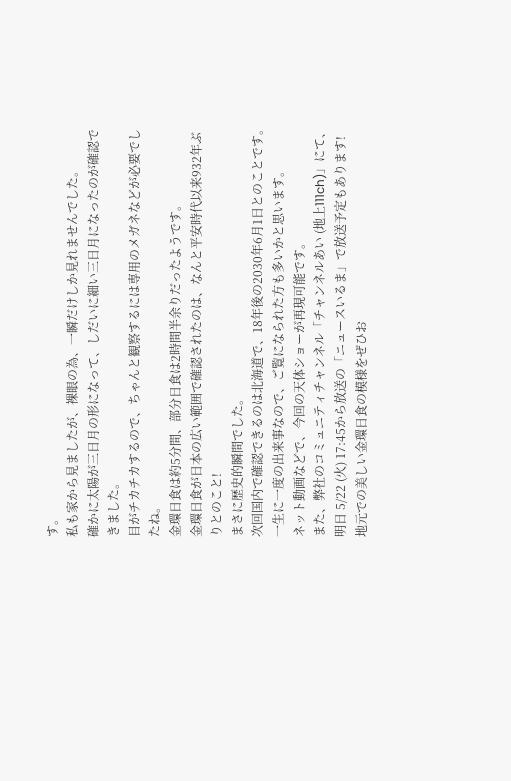す。
私も家から見ましたが、裸眼の為、一瞬だけしか見れませんでした。
確かに太陽が三日月の形になって、しだいに細い三日月になったのが確認できました。
目がチカチカするので、ちゃんと観察するには専用のメガネなどが必要でしたね。
金環日食は約5分間、部分日食は2時間半余りだったようです。
金環日食が日本の広い範囲で確認されたのは、なんと平安時代以来932年ぶりとのこと!
まさに歴史的瞬間でした。
次回国内で確認できるのは北海道で、18年後の2030年6月1日とのことです。
一生に一度の出来事なので、ご覧になられた方も多いかと思います。
ネット動画などで、今回の天体ショーが再現可能です。
また、弊社のコミュニティチャンネル「チャンネルあい (地上111ch)」にて、
明日 5/22 (火) 17:45から放送の「ニュースいるま」で放送予定もあります!
地元での美しい金環日食の模様をぜひお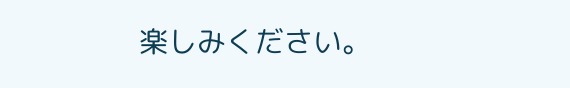楽しみください。